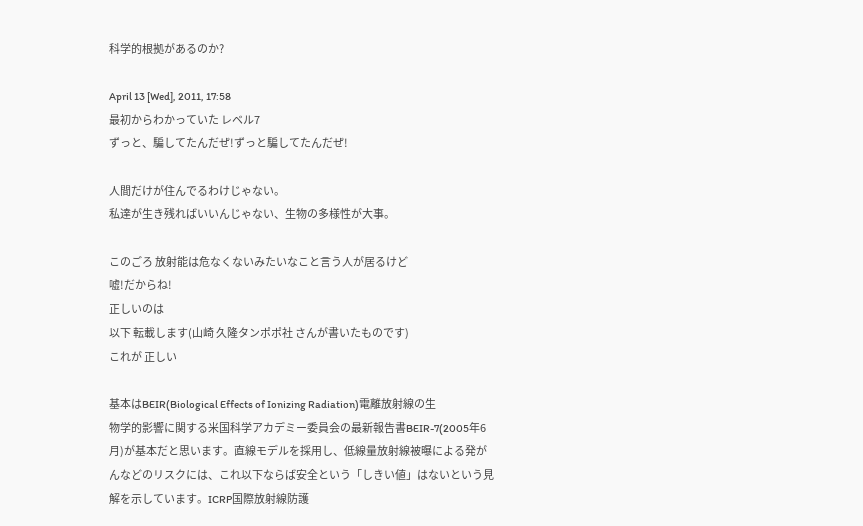科学的根拠があるのか?

April 13 [Wed], 2011, 17:58
最初からわかっていた レベル7
ずっと、騙してたんだぜ!ずっと騙してたんだぜ!

人間だけが住んでるわけじゃない。
私達が生き残ればいいんじゃない、生物の多様性が大事。

このごろ 放射能は危なくないみたいなこと言う人が居るけど
嘘!だからね!
正しいのは
以下 転載します(山崎 久隆タンポポ社 さんが書いたものです)
これが 正しい

基本はBEIR(Biological Effects of Ionizing Radiation)電離放射線の生
物学的影響に関する米国科学アカデミー委員会の最新報告書BEIR-7(2005年6
月)が基本だと思います。直線モデルを採用し、低線量放射線被曝による発が
んなどのリスクには、これ以下ならば安全という「しきい値」はないという見
解を示しています。ICRP国際放射線防護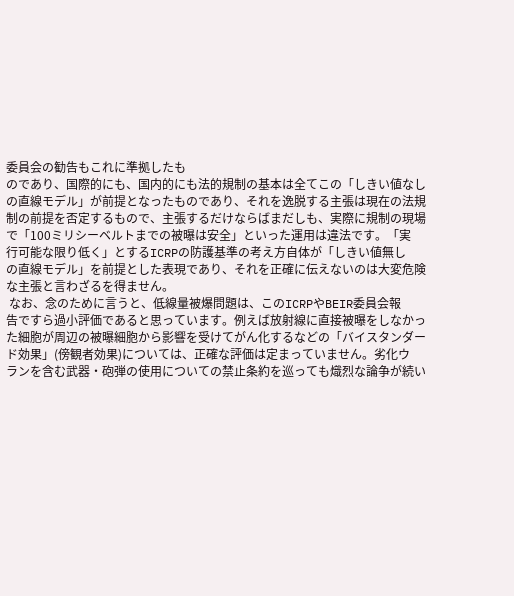委員会の勧告もこれに準拠したも
のであり、国際的にも、国内的にも法的規制の基本は全てこの「しきい値なし
の直線モデル」が前提となったものであり、それを逸脱する主張は現在の法規
制の前提を否定するもので、主張するだけならばまだしも、実際に規制の現場
で「100ミリシーベルトまでの被曝は安全」といった運用は違法です。「実
行可能な限り低く」とするICRPの防護基準の考え方自体が「しきい値無し
の直線モデル」を前提とした表現であり、それを正確に伝えないのは大変危険
な主張と言わざるを得ません。
 なお、念のために言うと、低線量被爆問題は、このICRPやBEIR委員会報
告ですら過小評価であると思っています。例えば放射線に直接被曝をしなかっ
た細胞が周辺の被曝細胞から影響を受けてがん化するなどの「バイスタンダー
ド効果」(傍観者効果)については、正確な評価は定まっていません。劣化ウ
ランを含む武器・砲弾の使用についての禁止条約を巡っても熾烈な論争が続い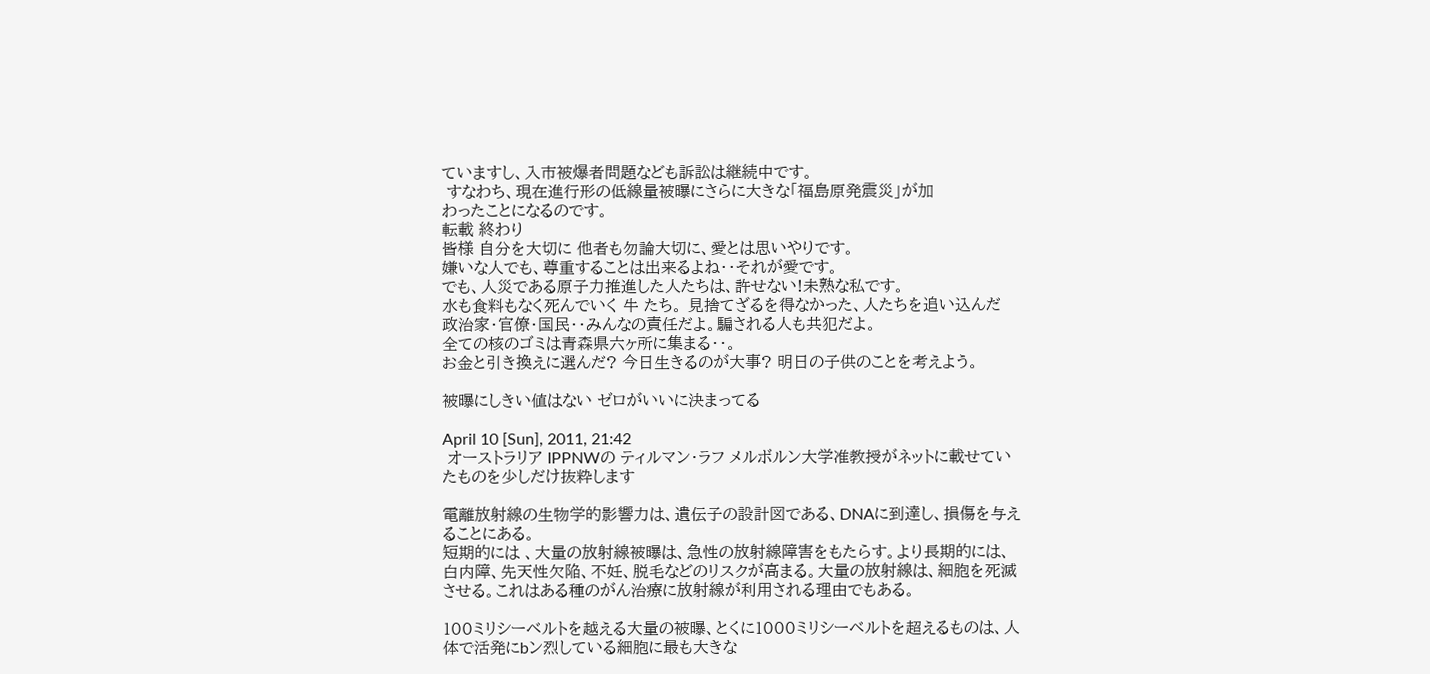ていますし、入市被爆者問題なども訴訟は継続中です。
 すなわち、現在進行形の低線量被曝にさらに大きな「福島原発震災」が加
わったことになるのです。
転載 終わり
皆様 自分を大切に 他者も勿論大切に、愛とは思いやりです。
嫌いな人でも、尊重することは出来るよね・・それが愛です。
でも、人災である原子力推進した人たちは、許せない!未熟な私です。
水も食料もなく死んでいく 牛 たち。 見捨てざるを得なかった、人たちを追い込んだ
政治家・官僚・国民・・みんなの責任だよ。騙される人も共犯だよ。
全ての核のゴミは青森県六ヶ所に集まる・・。
お金と引き換えに選んだ? 今日生きるのが大事? 明日の子供のことを考えよう。

被曝にしきい値はない ゼロがいいに決まってる

April 10 [Sun], 2011, 21:42
 オーストラリア IPPNWの ティルマン・ラフ メルボルン大学准教授がネットに載せていたものを少しだけ抜粋します

電離放射線の生物学的影響力は、遺伝子の設計図である、DNAに到達し、損傷を与えることにある。
短期的には 、大量の放射線被曝は、急性の放射線障害をもたらす。より長期的には、白内障、先天性欠陥、不妊、脱毛などのリスクが高まる。大量の放射線は、細胞を死滅させる。これはある種のがん治療に放射線が利用される理由でもある。

100ミリシーベルトを越える大量の被曝、とくに1000ミリシーベルトを超えるものは、人体で活発にbン烈している細胞に最も大きな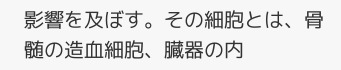影響を及ぼす。その細胞とは、骨髄の造血細胞、臓器の内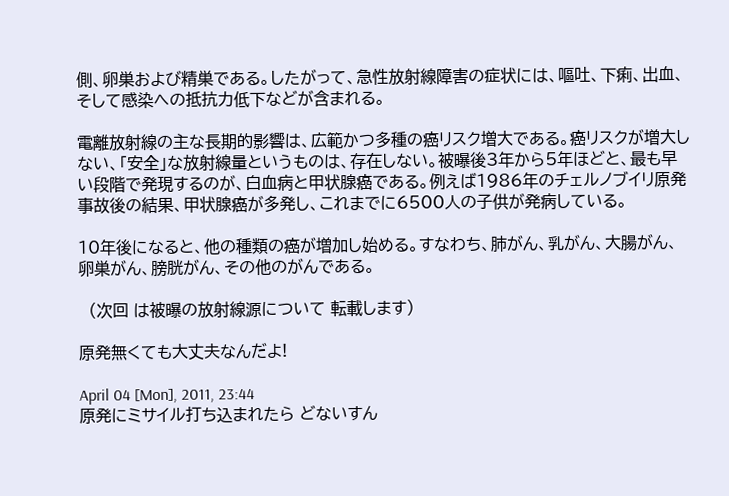側、卵巣および精巣である。したがって、急性放射線障害の症状には、嘔吐、下痢、出血、そして感染への抵抗力低下などが含まれる。

電離放射線の主な長期的影響は、広範かつ多種の癌リスク増大である。癌リスクが増大しない、「安全」な放射線量というものは、存在しない。被曝後3年から5年ほどと、最も早い段階で発現するのが、白血病と甲状腺癌である。例えば1986年のチェルノブイリ原発事故後の結果、甲状腺癌が多発し、これまでに6500人の子供が発病している。

10年後になると、他の種類の癌が増加し始める。すなわち、肺がん、乳がん、大腸がん、卵巣がん、膀胱がん、その他のがんである。

  (次回 は被曝の放射線源について 転載します)

原発無くても大丈夫なんだよ!

April 04 [Mon], 2011, 23:44
原発にミサイル打ち込まれたら どないすん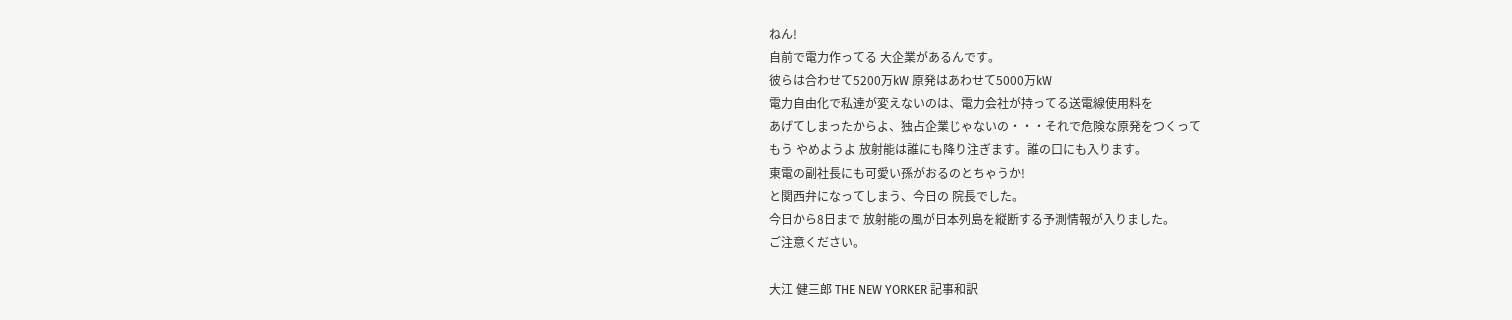ねん!
自前で電力作ってる 大企業があるんです。
彼らは合わせて5200万kW 原発はあわせて5000万kW
電力自由化で私達が変えないのは、電力会社が持ってる送電線使用料を
あげてしまったからよ、独占企業じゃないの・・・それで危険な原発をつくって
もう やめようよ 放射能は誰にも降り注ぎます。誰の口にも入ります。
東電の副社長にも可愛い孫がおるのとちゃうか!
と関西弁になってしまう、今日の 院長でした。
今日から8日まで 放射能の風が日本列島を縦断する予測情報が入りました。
ご注意ください。

大江 健三郎 THE NEW YORKER 記事和訳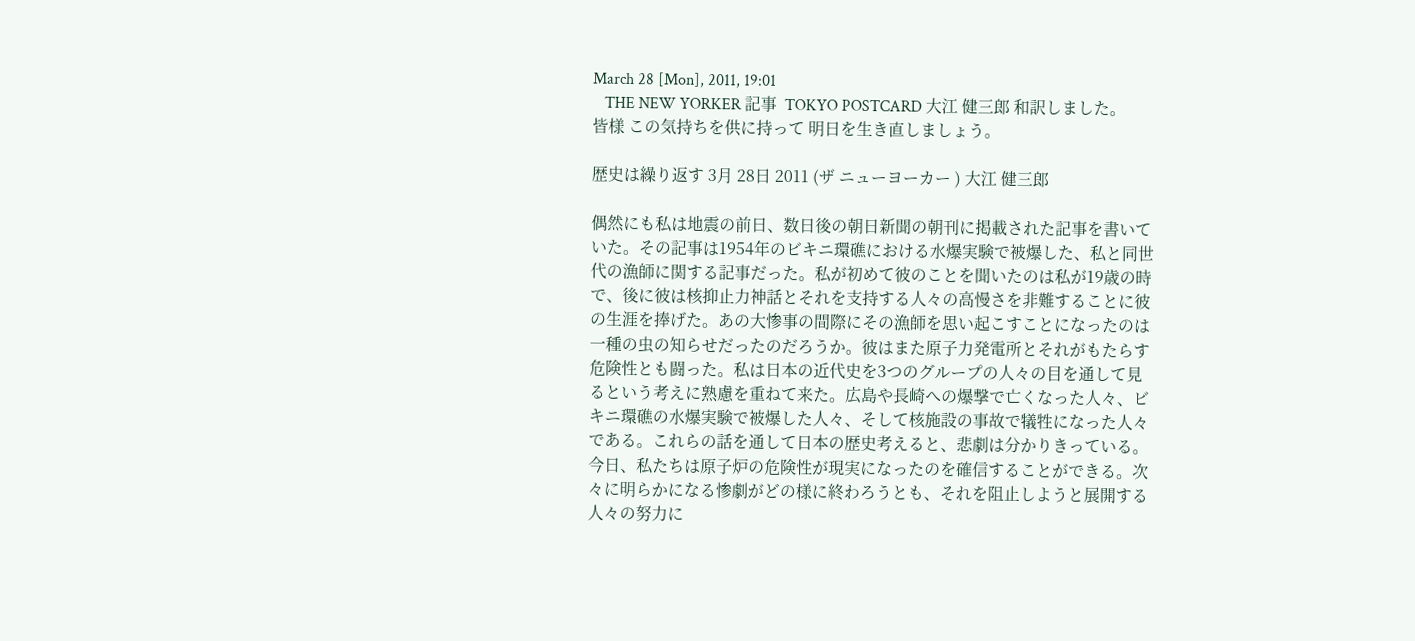March 28 [Mon], 2011, 19:01
   THE NEW YORKER 記事  TOKYO POSTCARD 大江 健三郎 和訳しました。
皆様 この気持ちを供に持って 明日を生き直しましょう。

歴史は繰り返す 3月 28日 2011 (ザ ニューヨーカー ) 大江 健三郎

偶然にも私は地震の前日、数日後の朝日新聞の朝刊に掲載された記事を書いていた。その記事は1954年のビキニ環礁における水爆実験で被爆した、私と同世代の漁師に関する記事だった。私が初めて彼のことを聞いたのは私が19歳の時で、後に彼は核抑止力神話とそれを支持する人々の高慢さを非難することに彼の生涯を捧げた。あの大惨事の間際にその漁師を思い起こすことになったのは一種の虫の知らせだったのだろうか。彼はまた原子力発電所とそれがもたらす危険性とも闘った。私は日本の近代史を3つのグループの人々の目を通して見るという考えに熟慮を重ねて来た。広島や長崎への爆撃で亡くなった人々、ビキニ環礁の水爆実験で被爆した人々、そして核施設の事故で犠牲になった人々である。これらの話を通して日本の歴史考えると、悲劇は分かりきっている。今日、私たちは原子炉の危険性が現実になったのを確信することができる。次々に明らかになる惨劇がどの様に終わろうとも、それを阻止しようと展開する人々の努力に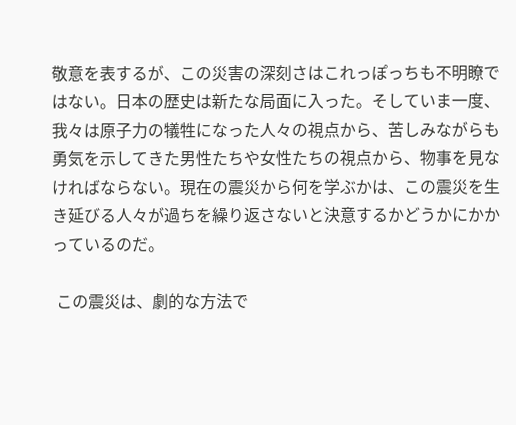敬意を表するが、この災害の深刻さはこれっぽっちも不明瞭ではない。日本の歴史は新たな局面に入った。そしていま一度、我々は原子力の犠牲になった人々の視点から、苦しみながらも勇気を示してきた男性たちや女性たちの視点から、物事を見なければならない。現在の震災から何を学ぶかは、この震災を生き延びる人々が過ちを繰り返さないと決意するかどうかにかかっているのだ。

 この震災は、劇的な方法で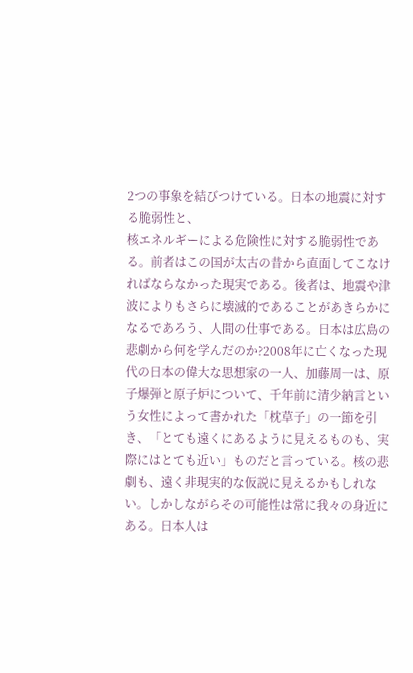2つの事象を結びつけている。日本の地震に対する脆弱性と、
核エネルギーによる危険性に対する脆弱性である。前者はこの国が太古の昔から直面してこなければならなかった現実である。後者は、地震や津波によりもさらに壊滅的であることがあきらかになるであろう、人間の仕事である。日本は広島の悲劇から何を学んだのか?2008年に亡くなった現代の日本の偉大な思想家の一人、加藤周一は、原子爆弾と原子炉について、千年前に清少納言という女性によって書かれた「枕草子」の一節を引き、「とても遠くにあるように見えるものも、実際にはとても近い」ものだと言っている。核の悲劇も、遠く非現実的な仮説に見えるかもしれない。しかしながらその可能性は常に我々の身近にある。日本人は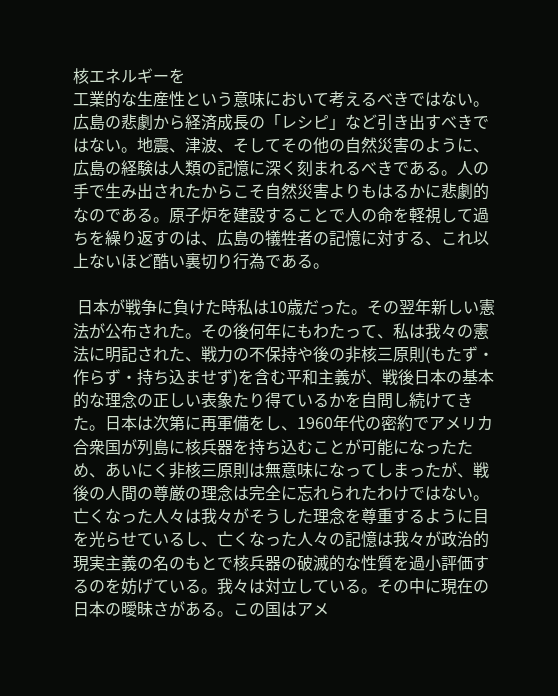核エネルギーを
工業的な生産性という意味において考えるべきではない。広島の悲劇から経済成長の「レシピ」など引き出すべきではない。地震、津波、そしてその他の自然災害のように、広島の経験は人類の記憶に深く刻まれるべきである。人の手で生み出されたからこそ自然災害よりもはるかに悲劇的なのである。原子炉を建設することで人の命を軽視して過ちを繰り返すのは、広島の犠牲者の記憶に対する、これ以上ないほど酷い裏切り行為である。

 日本が戦争に負けた時私は10歳だった。その翌年新しい憲法が公布された。その後何年にもわたって、私は我々の憲法に明記された、戦力の不保持や後の非核三原則(もたず・作らず・持ち込ませず)を含む平和主義が、戦後日本の基本的な理念の正しい表象たり得ているかを自問し続けてきた。日本は次第に再軍備をし、1960年代の密約でアメリカ合衆国が列島に核兵器を持ち込むことが可能になったため、あいにく非核三原則は無意味になってしまったが、戦後の人間の尊厳の理念は完全に忘れられたわけではない。亡くなった人々は我々がそうした理念を尊重するように目を光らせているし、亡くなった人々の記憶は我々が政治的現実主義の名のもとで核兵器の破滅的な性質を過小評価するのを妨げている。我々は対立している。その中に現在の日本の曖昧さがある。この国はアメ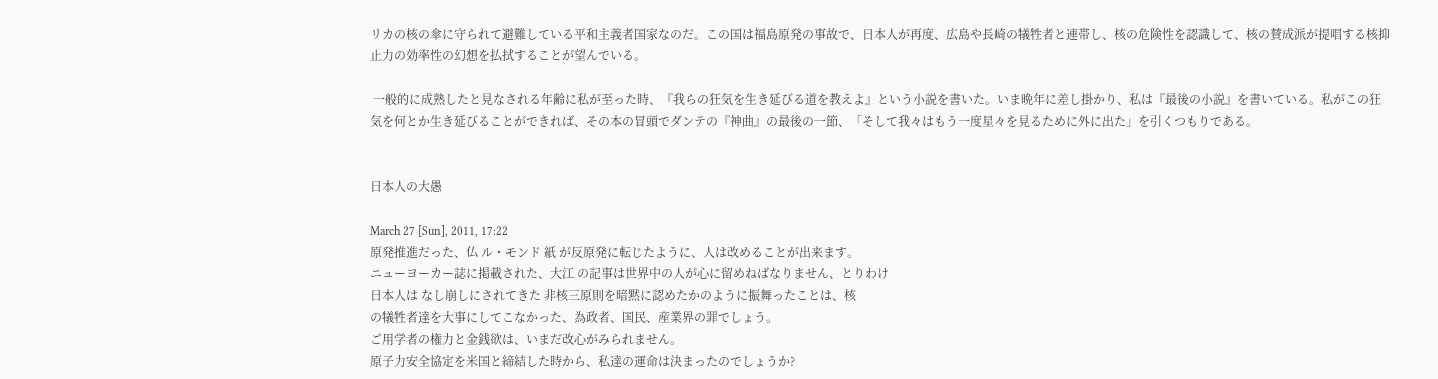リカの核の傘に守られて避難している平和主義者国家なのだ。この国は福島原発の事故で、日本人が再度、広島や長崎の犠牲者と連帯し、核の危険性を認識して、核の賛成派が提唱する核抑止力の効率性の幻想を払拭することが望んでいる。

 一般的に成熟したと見なされる年齢に私が至った時、『我らの狂気を生き延びる道を教えよ』という小説を書いた。いま晩年に差し掛かり、私は『最後の小説』を書いている。私がこの狂気を何とか生き延びることができれば、その本の冒頭でダンテの『神曲』の最後の一節、「そして我々はもう一度星々を見るために外に出た」を引くつもりである。


日本人の大愚

March 27 [Sun], 2011, 17:22
原発推進だった、仏 ル・モンド 紙 が反原発に転じたように、人は改めることが出来ます。
ニューヨーカー誌に掲載された、大江 の記事は世界中の人が心に留めねばなりません、とりわけ
日本人は なし崩しにされてきた 非核三原則を暗黙に認めたかのように振舞ったことは、核
の犠牲者達を大事にしてこなかった、為政者、国民、産業界の罪でしょう。
ご用学者の権力と金銭欲は、いまだ改心がみられません。
原子力安全協定を米国と締結した時から、私達の運命は決まったのでしょうか?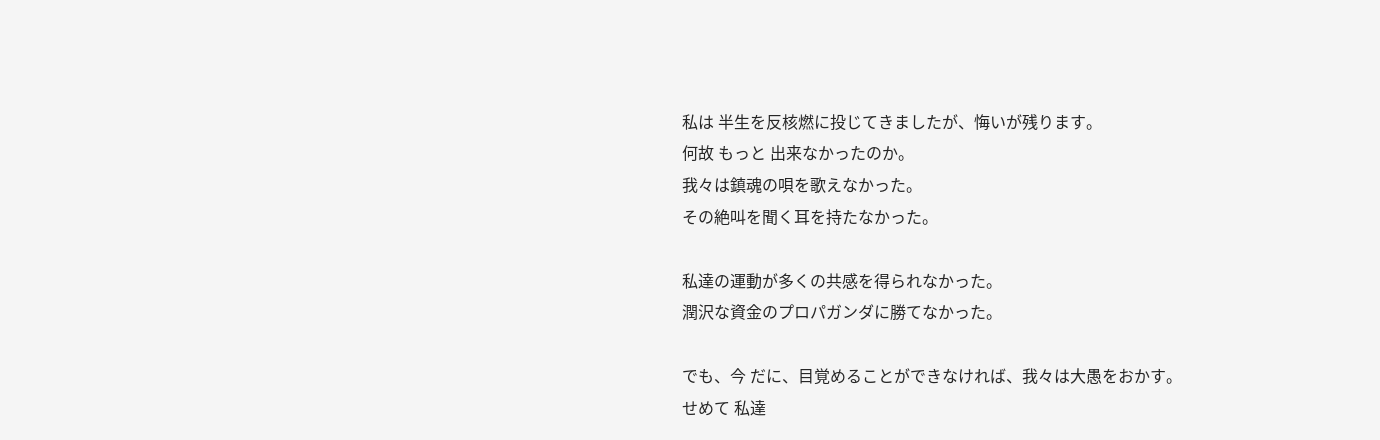私は 半生を反核燃に投じてきましたが、悔いが残ります。
何故 もっと 出来なかったのか。
我々は鎮魂の唄を歌えなかった。
その絶叫を聞く耳を持たなかった。

私達の運動が多くの共感を得られなかった。
潤沢な資金のプロパガンダに勝てなかった。

でも、今 だに、目覚めることができなければ、我々は大愚をおかす。
せめて 私達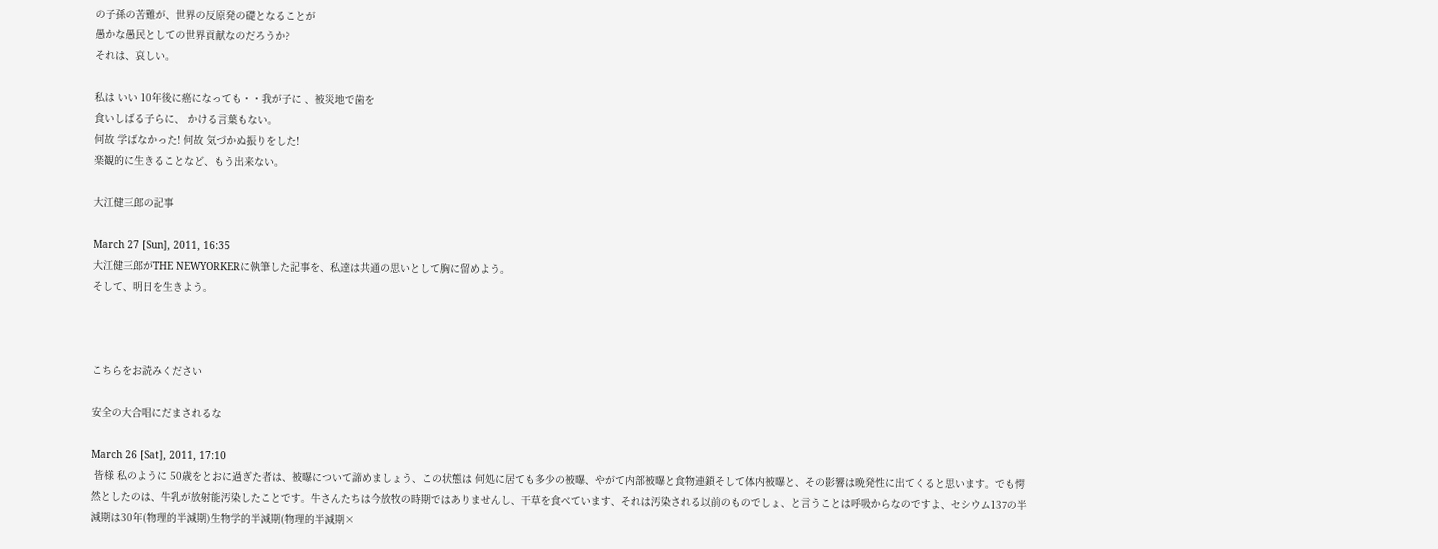の子孫の苦難が、世界の反原発の礎となることが
愚かな愚民としての世界貢献なのだろうか?
それは、哀しい。

私は いい 10年後に癌になっても・・我が子に 、被災地で歯を
食いしばる子らに、 かける言葉もない。
何故 学ばなかった! 何故 気づかぬ振りをした!
楽観的に生きることなど、もう出来ない。

大江健三郎の記事

March 27 [Sun], 2011, 16:35
大江健三郎がTHE NEWYORKERに執筆した記事を、私達は共通の思いとして胸に留めよう。
そして、明日を生きよう。



こちらをお読みください

安全の大合唱にだまされるな

March 26 [Sat], 2011, 17:10
 皆様 私のように 50歳をとおに過ぎた者は、被曝について諦めましょう、この状態は 何処に居ても多少の被曝、やがて内部被曝と食物連鎖そして体内被曝と、その影響は晩発性に出てくると思います。でも愕然としたのは、牛乳が放射能汚染したことです。牛さんたちは今放牧の時期ではありませんし、干草を食べています、それは汚染される以前のものでしょ、と言うことは呼吸からなのですよ、セシウム137の半減期は30年(物理的半減期)生物学的半減期(物理的半減期×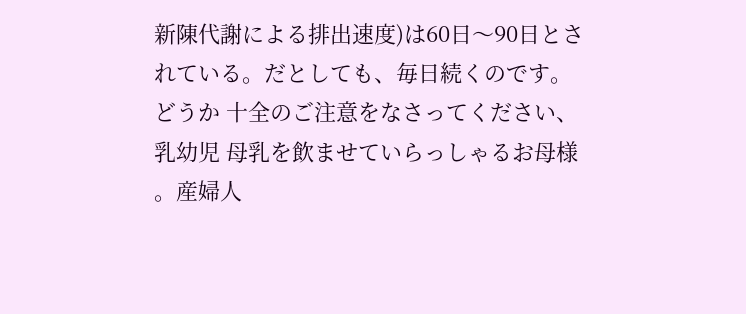新陳代謝による排出速度)は60日〜90日とされている。だとしても、毎日続くのです。 どうか 十全のご注意をなさってください、  乳幼児 母乳を飲ませていらっしゃるお母様 。産婦人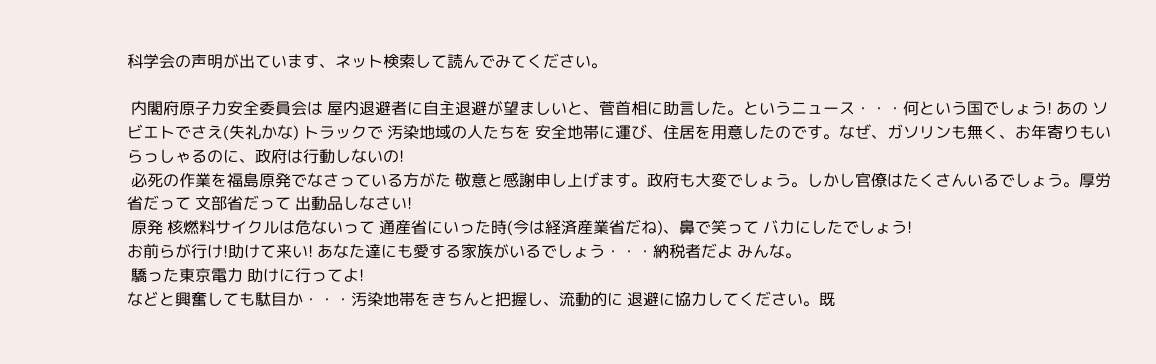科学会の声明が出ています、ネット検索して読んでみてください。

 内閣府原子力安全委員会は 屋内退避者に自主退避が望ましいと、菅首相に助言した。というニュース・・・何という国でしょう! あの ソビエトでさえ(失礼かな) トラックで 汚染地域の人たちを 安全地帯に運び、住居を用意したのです。なぜ、ガソリンも無く、お年寄りもいらっしゃるのに、政府は行動しないの!
 必死の作業を福島原発でなさっている方がた 敬意と感謝申し上げます。政府も大変でしょう。しかし官僚はたくさんいるでしょう。厚労省だって 文部省だって 出動品しなさい!
 原発 核燃料サイクルは危ないって 通産省にいった時(今は経済産業省だね)、鼻で笑って バカにしたでしょう!
お前らが行け!助けて来い! あなた達にも愛する家族がいるでしょう・・・納税者だよ みんな。
 驕った東京電力 助けに行ってよ!
などと興奮しても駄目か・・・汚染地帯をきちんと把握し、流動的に 退避に協力してください。既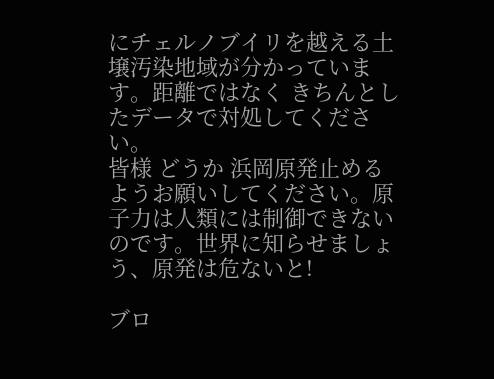にチェルノブイリを越える土壌汚染地域が分かっています。距離ではなく きちんとしたデータで対処してください。
皆様 どうか 浜岡原発止めるようお願いしてください。原子力は人類には制御できないのです。世界に知らせましょう、原発は危ないと!

ブロ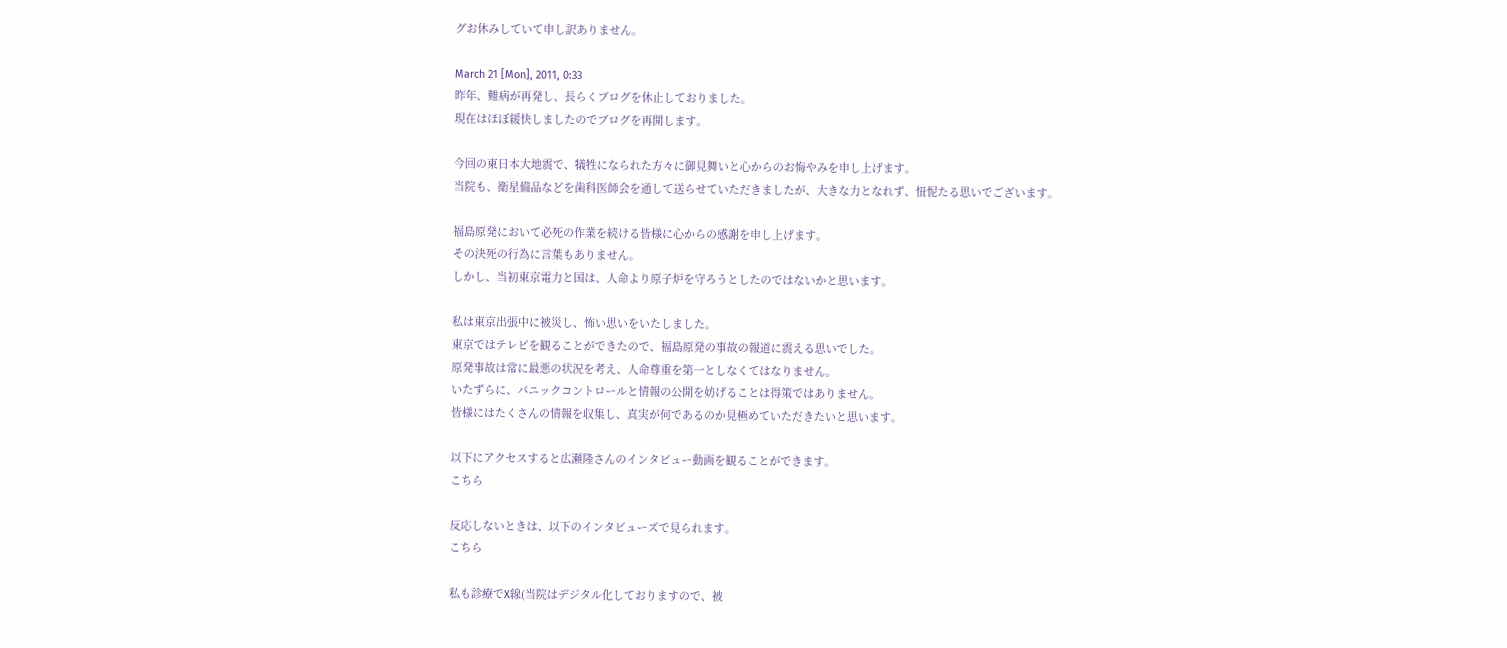グお休みしていて申し訳ありません。

March 21 [Mon], 2011, 0:33
昨年、難病が再発し、長らくブログを休止しておりました。
現在はほぼ緩快しましたのでブログを再開します。

今回の東日本大地震で、犠牲になられた方々に御見舞いと心からのお悔やみを申し上げます。
当院も、衛星備品などを歯科医師会を通して送らせていただきましたが、大きな力となれず、忸怩たる思いでございます。

福島原発において必死の作業を続ける皆様に心からの感謝を申し上げます。
その決死の行為に言葉もありません。
しかし、当初東京電力と国は、人命より原子炉を守ろうとしたのではないかと思います。

私は東京出張中に被災し、怖い思いをいたしました。
東京ではテレビを観ることができたので、福島原発の事故の報道に震える思いでした。
原発事故は常に最悪の状況を考え、人命尊重を第一としなくてはなりません。
いたずらに、パニックコントロールと情報の公開を妨げることは得策ではありません。
皆様にはたくさんの情報を収集し、真実が何であるのか見極めていただきたいと思います。

以下にアクセスすると広瀬隆さんのインタビュー動画を観ることができます。
こちら

反応しないときは、以下のインタビューズで見られます。
こちら

私も診療でX線(当院はデジタル化しておりますので、被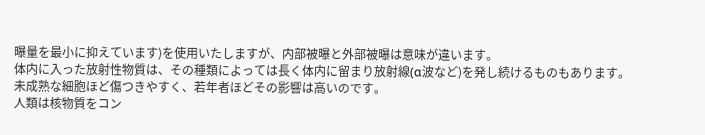曝量を最小に抑えています)を使用いたしますが、内部被曝と外部被曝は意味が違います。
体内に入った放射性物質は、その種類によっては長く体内に留まり放射線(α波など)を発し続けるものもあります。
未成熟な細胞ほど傷つきやすく、若年者ほどその影響は高いのです。
人類は核物質をコン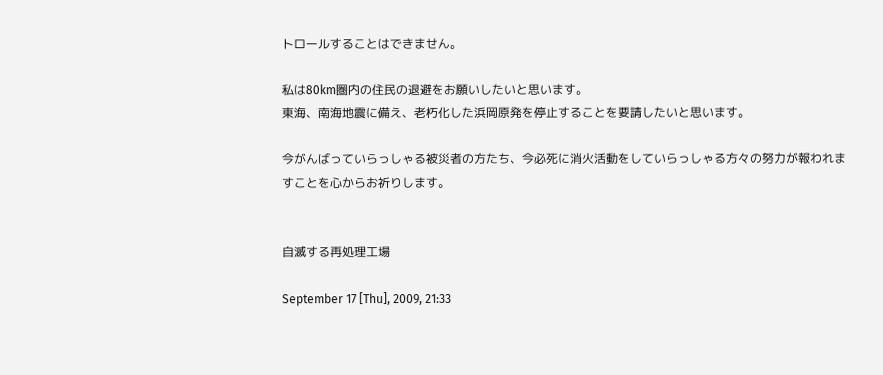トロールすることはできません。

私は80km圏内の住民の退避をお願いしたいと思います。
東海、南海地震に備え、老朽化した浜岡原発を停止することを要請したいと思います。

今がんばっていらっしゃる被災者の方たち、今必死に消火活動をしていらっしゃる方々の努力が報われますことを心からお祈りします。


自滅する再処理工場

September 17 [Thu], 2009, 21:33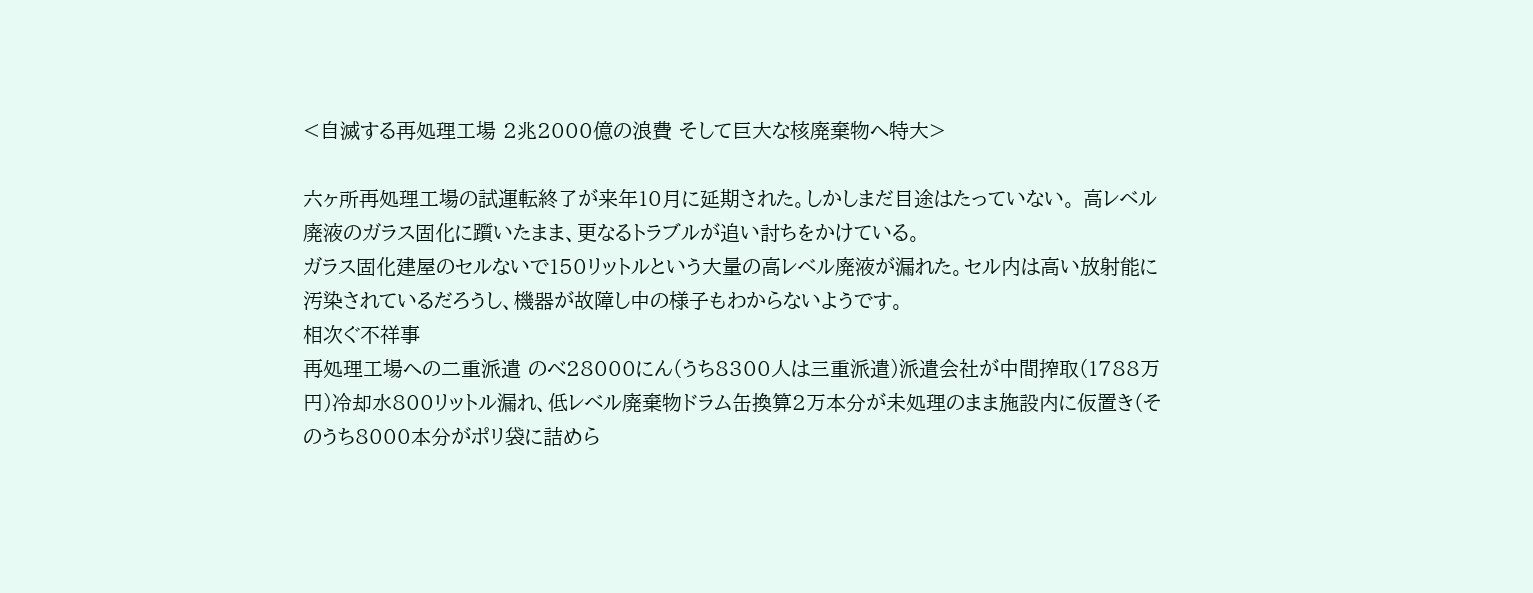<自滅する再処理工場 2兆2000億の浪費 そして巨大な核廃棄物へ特大>

六ヶ所再処理工場の試運転終了が来年10月に延期された。しかしまだ目途はたっていない。 高レベル廃液のガラス固化に躓いたまま、更なるトラブルが追い討ちをかけている。
ガラス固化建屋のセルないで150リットルという大量の高レベル廃液が漏れた。セル内は高い放射能に汚染されているだろうし、機器が故障し中の様子もわからないようです。
相次ぐ不祥事
再処理工場への二重派遣 のべ28000にん(うち8300人は三重派遣)派遣会社が中間搾取(1788万円)冷却水800リットル漏れ、低レベル廃棄物ドラム缶換算2万本分が未処理のまま施設内に仮置き(そのうち8000本分がポリ袋に詰めら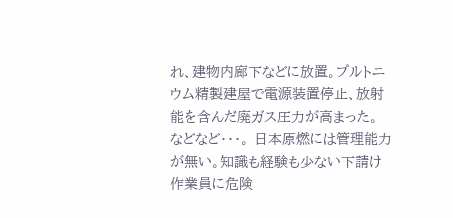れ、建物内廊下などに放置。プルトニウム精製建屋で電源装置停止、放射能を含んだ廃ガス圧力が高まった。 などなど・・・。 日本原燃には管理能力が無い。知識も経験も少ない下請け作業員に危険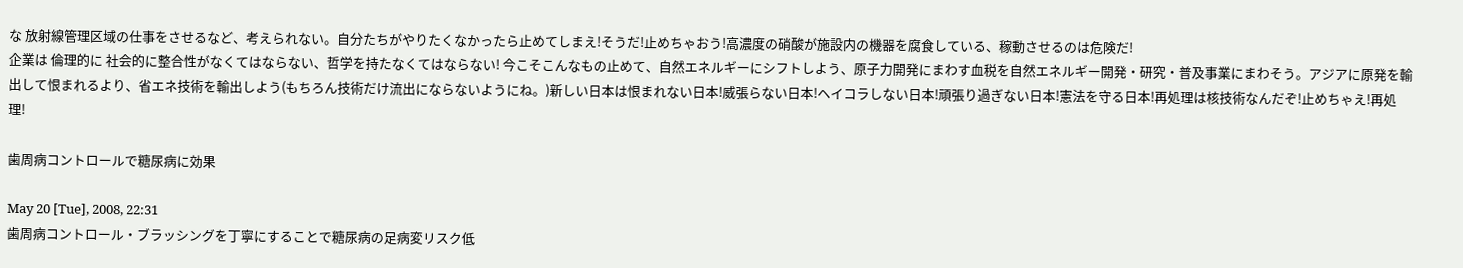な 放射線管理区域の仕事をさせるなど、考えられない。自分たちがやりたくなかったら止めてしまえ!そうだ!止めちゃおう!高濃度の硝酸が施設内の機器を腐食している、稼動させるのは危険だ!
企業は 倫理的に 社会的に整合性がなくてはならない、哲学を持たなくてはならない! 今こそこんなもの止めて、自然エネルギーにシフトしよう、原子力開発にまわす血税を自然エネルギー開発・研究・普及事業にまわそう。アジアに原発を輸出して恨まれるより、省エネ技術を輸出しよう(もちろん技術だけ流出にならないようにね。)新しい日本は恨まれない日本!威張らない日本!ヘイコラしない日本!頑張り過ぎない日本!憲法を守る日本!再処理は核技術なんだぞ!止めちゃえ!再処理!

歯周病コントロールで糖尿病に効果

May 20 [Tue], 2008, 22:31
歯周病コントロール・ブラッシングを丁寧にすることで糖尿病の足病変リスク低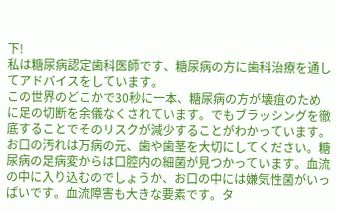下!
私は糖尿病認定歯科医師です、糖尿病の方に歯科治療を通してアドバイスをしています。
この世界のどこかで30秒に一本、糖尿病の方が壊疽のために足の切断を余儀なくされています。でもブラッシングを徹底することでそのリスクが減少することがわかっています。お口の汚れは万病の元、歯や歯茎を大切にしてください。糖尿病の足病変からは口腔内の細菌が見つかっています。血流の中に入り込むのでしょうか、お口の中には嫌気性菌がいっぱいです。血流障害も大きな要素です。タ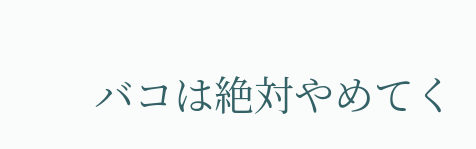バコは絶対やめてく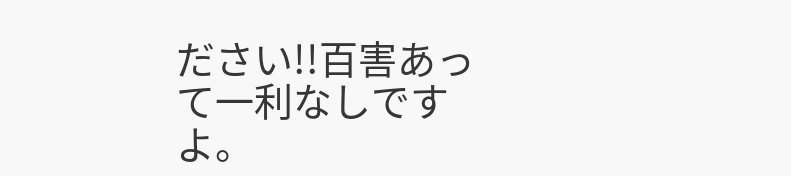ださい!!百害あって一利なしですよ。